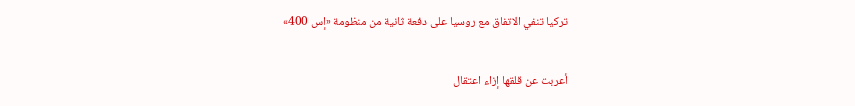تركيا تنفي الاتفاق مع روسيا على دفعة ثانية من منظومة «إس 400»

أعربت عن قلقها إزاء اعتقال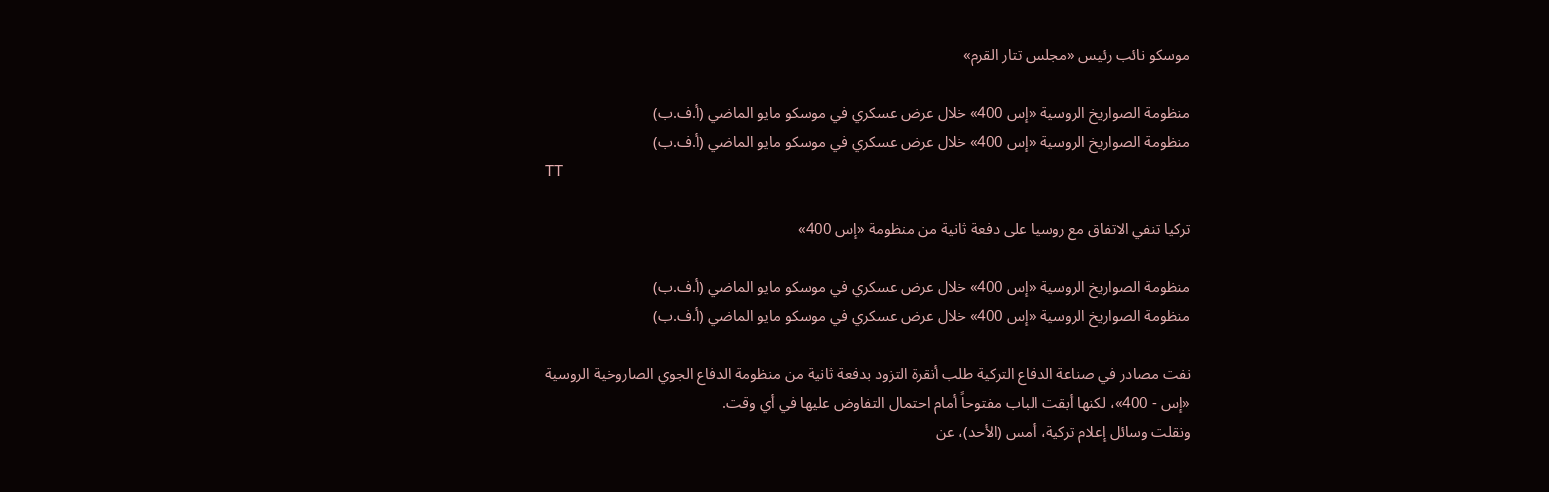موسكو نائب رئيس «مجلس تتار القرم»

منظومة الصواريخ الروسية «إس 400» خلال عرض عسكري في موسكو مايو الماضي (أ.ف.ب)
منظومة الصواريخ الروسية «إس 400» خلال عرض عسكري في موسكو مايو الماضي (أ.ف.ب)
TT

تركيا تنفي الاتفاق مع روسيا على دفعة ثانية من منظومة «إس 400»

منظومة الصواريخ الروسية «إس 400» خلال عرض عسكري في موسكو مايو الماضي (أ.ف.ب)
منظومة الصواريخ الروسية «إس 400» خلال عرض عسكري في موسكو مايو الماضي (أ.ف.ب)

نفت مصادر في صناعة الدفاع التركية طلب أنقرة التزود بدفعة ثانية من منظومة الدفاع الجوي الصاروخية الروسية «إس - 400»، لكنها أبقت الباب مفتوحاً أمام احتمال التفاوض عليها في أي وقت.
ونقلت وسائل إعلام تركية، أمس (الأحد)، عن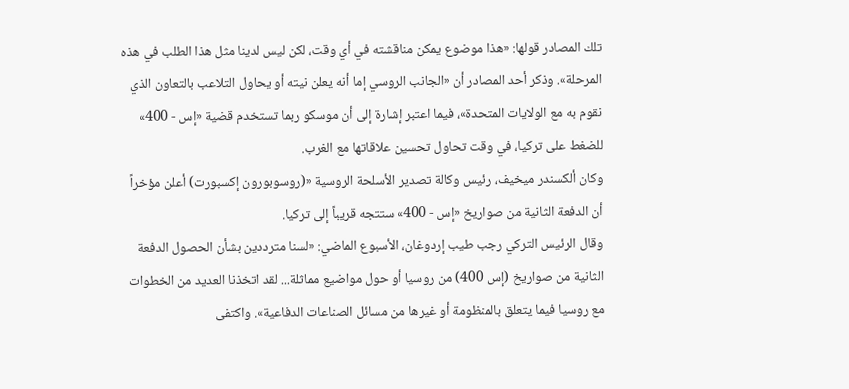تلك المصادر قولها: «هذا موضوع يمكن مناقشته في أي وقت، لكن ليس لدينا مثل هذا الطلب في هذه المرحلة». وذكر أحد المصادر أن «الجانب الروسي إما أنه يعلن نيته أو يحاول التلاعب بالتعاون الذي نقوم به مع الولايات المتحدة»، فيما اعتبر إشارة إلى أن موسكو ربما تستخدم قضية «إس - 400» للضغط على تركيا، في وقت تحاول تحسين علاقاتها مع الغرب.
وكان ألكسندر ميخيف، رئيس وكالة تصدير الأسلحة الروسية «(روسوبورون إكسبورت) أعلن مؤخراً أن الدفعة الثانية من صواريخ «إس - 400» ستتجه قريباً إلى تركيا.
وقال الرئيس التركي رجب طيب إردوغان، الأسبوع الماضي: «لسنا مترددين بشأن الحصول الدفعة الثانية من صواريخ (إس 400) من روسيا أو حول مواضيع مماثلة... لقد اتخذنا العديد من الخطوات مع روسيا فيما يتعلق بالمنظومة أو غيرها من مسائل الصناعات الدفاعية». واكتفى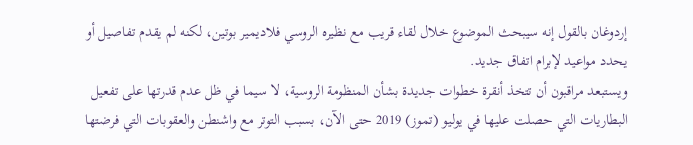إردوغان بالقول إنه سيبحث الموضوع خلال لقاء قريب مع نظيره الروسي فلاديمير بوتين، لكنه لم يقدم تفاصيل أو يحدد مواعيد لإبرام اتفاق جديد.
ويستبعد مراقبون أن تتخذ أنقرة خطوات جديدة بشأن المنظومة الروسية، لا سيما في ظل عدم قدرتها على تفعيل البطاريات التي حصلت عليها في يوليو (تموز) 2019 حتى الآن، بسبب التوتر مع واشنطن والعقوبات التي فرضتها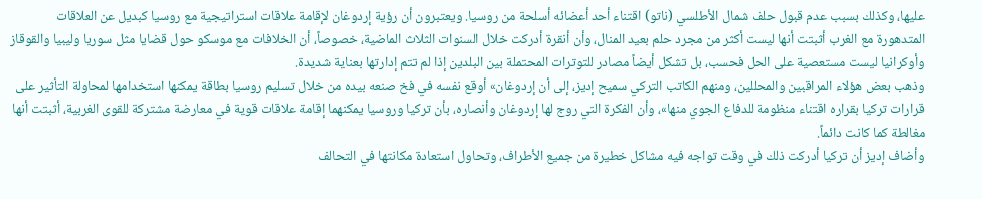عليها، وكذلك بسبب عدم قبول حلف شمال الأطلسي (ناتو) اقتناء أحد أعضائه أسلحة من روسيا. ويعتبرون أن رؤية إردوغان لإقامة علاقات استراتيجية مع روسيا كبديل عن العلاقات المتدهورة مع الغرب أثبتت أنها ليست أكثر من مجرد حلم بعيد المنال، وأن أنقرة أدركت خلال السنوات الثلاث الماضية، خصوصاً، أن الخلافات مع موسكو حول قضايا مثل سوريا وليبيا والقوقاز وأوكرانيا ليست مستعصية على الحل فحسب، بل تشكل أيضاً مصادر للتوترات المحتملة بين البلدين إذا لم تتم إدارتها بعناية شديدة.
وذهب بعض هؤلاء المراقبين والمحللين، ومنهم الكاتب التركي سميح إديز، إلى أن إردوغان» أوقع نفسه في فخ صنعه بيده من خلال تسليم روسيا بطاقة يمكنها استخدامها لمحاولة التأثير على قرارات تركيا بقراره اقتناء منظومة للدفاع الجوي منها»، وأن الفكرة التي روج لها إردوغان وأنصاره، بأن تركيا وروسيا يمكنهما إقامة علاقات قوية في معارضة مشتركة للقوى الغربية، أثبتت أنها مغالطة كما كانت دائماً.
وأضاف إديز أن تركيا أدركت ذلك في وقت تواجه فيه مشاكل خطيرة من جميع الأطراف، وتحاول استعادة مكانتها في التحالف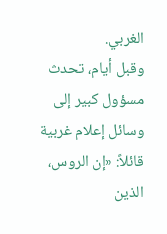الغربي.
وقبل أيام، تحدث مسؤول كبير إلى وسائل إعلام غربية قائلاً: «إن الروس، الذين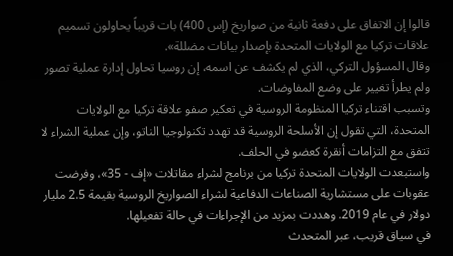قالوا إن الاتفاق على دفعة ثانية من صواريخ (إس 400) بات قريباً يحاولون تسميم علاقات تركيا مع الولايات المتحدة بإصدار بيانات مضللة».
وقال المسؤول التركي، الذي لم يكشف عن اسمه، إن روسيا تحاول إدارة عملية تصور ولم يطرأ تغيير على وضع المفاوضات.
وتسبب اقتناء تركيا المنظومة الروسية في تعكير صفو علاقة تركيا مع الولايات المتحدة، التي تقول إن الأسلحة الروسية قد تهدد تكنولوجيا الناتو، وإن عملية الشراء لا تتفق مع التزامات أنقرة كعضو في الحلف.
واستبعدت الولايات المتحدة تركيا من برنامج لشراء مقاتلات «إف - 35»، وفرضت عقوبات على مستشارية الصناعات الدفاعية لشراء الصواريخ الروسية بقيمة 2.5 مليار دولار في عام 2019. وهددت بمزيد من الإجراءات في حالة تفعيلها.
في سياق قريب، عبر المتحدث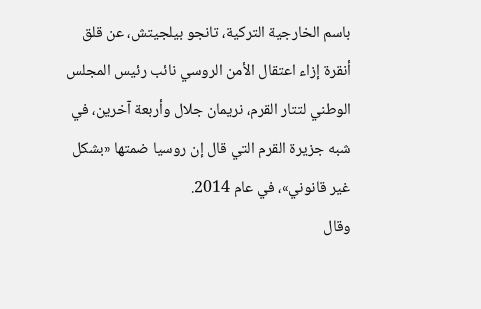باسم الخارجية التركية، تانجو بيلجيتش، عن قلق أنقرة إزاء اعتقال الأمن الروسي نائب رئيس المجلس الوطني لتتار القرم، نريمان جلال وأربعة آخرين، في شبه جزيرة القرم التي قال إن روسيا ضمتها «بشكل غير قانوني»، في عام 2014.
وقال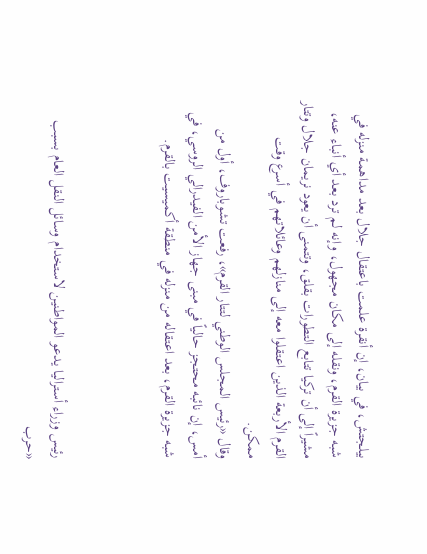بيلجتش، في بيان، إن أنقرة علمت باعتقال جلال بعد مداهمة منزله في شبه جزيرة القرم، ونقله إلى مكان مجهول، وإنه لم ترد بعد أي أنباء عنه، مشيراً إلى أن تركيا تتابع التطورات بقلق، وتتمنى أن يعود نريمان جلال وتتار القرم الأربعة الذين اعتقلوا معه إلى منازلهم وعائلاتهم في أسرع وقت ممكن.
وقال «رئيس المجلس الوطني لتتار القرم»، رفعت تشوباروف، أول من أمس، إن نائبه محتجز حالياً في مبنى جهاز الأمن الفيدرالي الروسي، في شبه جزيرة القرم، بعد اعتقاله من منزله في منطقة أكميسيت بالقرم.



رئيس وزراء أستراليا يدعو المواطنين لاستخدام وسائل النقل العام بسبب «حرب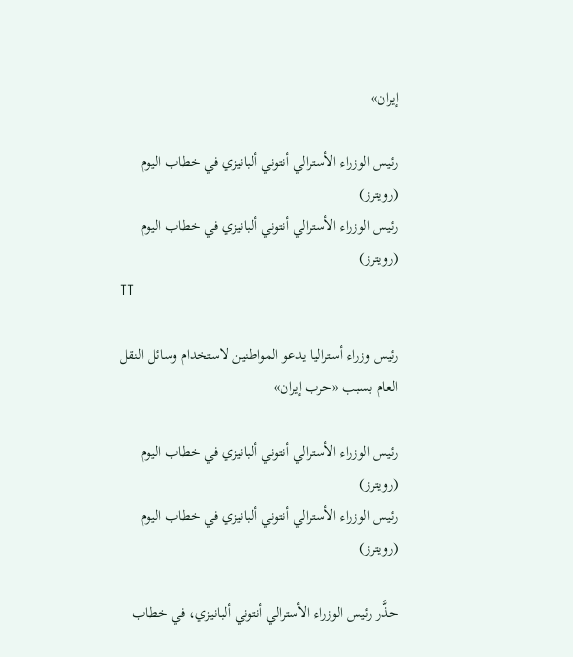إيران»

رئيس الوزراء الأسترالي أنتوني ألبانيزي في خطاب اليوم (رويترز)
رئيس الوزراء الأسترالي أنتوني ألبانيزي في خطاب اليوم (رويترز)
TT

رئيس وزراء أستراليا يدعو المواطنين لاستخدام وسائل النقل العام بسبب «حرب إيران»

رئيس الوزراء الأسترالي أنتوني ألبانيزي في خطاب اليوم (رويترز)
رئيس الوزراء الأسترالي أنتوني ألبانيزي في خطاب اليوم (رويترز)

حذَّر رئيس الوزراء الأسترالي أنتوني ألبانيزي، في خطاب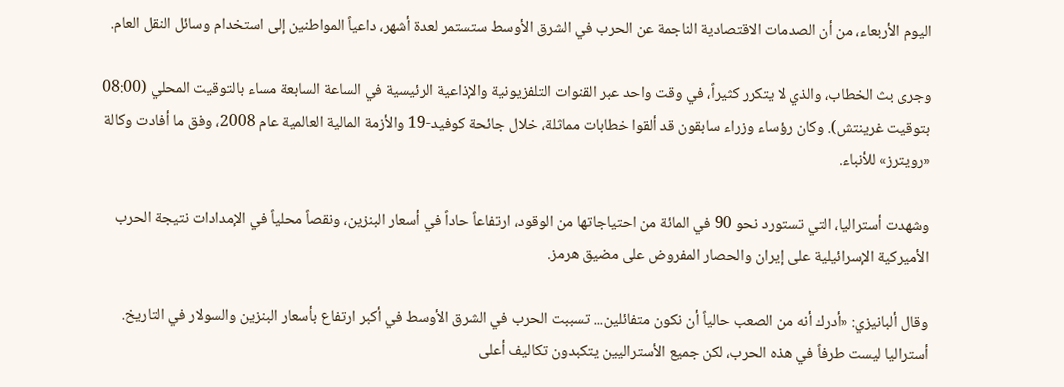اليوم الأربعاء، من أن الصدمات الاقتصادية الناجمة عن الحرب في الشرق الأوسط ستستمر لعدة أشهر، داعياً المواطنين إلى استخدام وسائل النقل العام.

وجرى بث الخطاب، والذي لا يتكرر كثيراً، في وقت واحد عبر القنوات التلفزيونية والإذاعية الرئيسية في الساعة السابعة مساء بالتوقيت المحلي (08:00 بتوقيت غرينتش). وكان رؤساء وزراء سابقون قد ألقوا خطابات مماثلة، خلال جائحة كوفيد-19 والأزمة المالية العالمية عام 2008، وفق ما أفادت وكالة «رويترز» للأنباء.

وشهدت أستراليا، التي تستورد نحو 90 في المائة من احتياجاتها من الوقود، ارتفاعاً حاداً في أسعار البنزين، ونقصاً محلياً في الإمدادات نتيجة الحرب الأميركية الإسرائيلية على إيران والحصار المفروض على مضيق هرمز.

وقال ألبانيزي: «أدرك أنه من الصعب حالياً أن نكون متفائلين... تسببت الحرب في الشرق الأوسط في أكبر ارتفاع بأسعار البنزين والسولار في التاريخ. أستراليا ليست طرفاً في هذه الحرب، لكن جميع الأستراليين يتكبدون تكاليف أعلى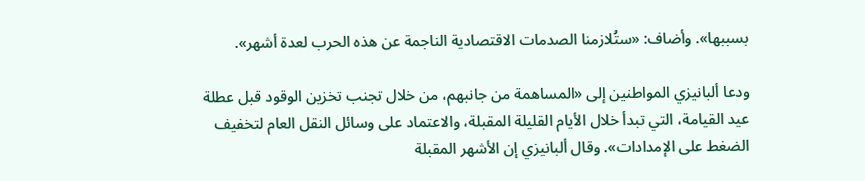بسببها». وأضاف: «ستُلازمنا الصدمات الاقتصادية الناجمة عن هذه الحرب لعدة أشهر».

ودعا ألبانيزي المواطنين إلى «المساهمة من جانبهم، من خلال تجنب تخزين الوقود قبل عطلة عيد القيامة، التي تبدأ خلال الأيام القليلة المقبلة، والاعتماد على وسائل النقل العام لتخفيف الضغط على الإمدادات». وقال ألبانيزي إن الأشهر المقبلة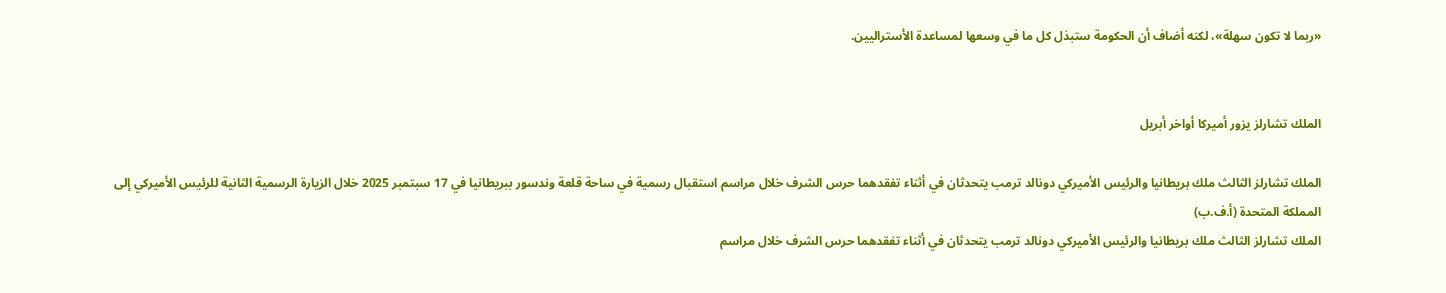«ربما لا تكون سهلة»، لكنه أضاف أن الحكومة ستبذل كل ما في وسعها لمساعدة الأستراليين.


الملك تشارلز يزور أميركا أواخر أبريل

الملك تشارلز الثالث ملك بريطانيا والرئيس الأميركي دونالد ترمب يتحدثان في أثناء تفقدهما حرس الشرف خلال مراسم استقبال رسمية في ساحة قلعة وندسور ببريطانيا في 17 سبتمبر 2025 خلال الزيارة الرسمية الثانية للرئيس الأميركي إلى المملكة المتحدة (أ.ف.ب)
الملك تشارلز الثالث ملك بريطانيا والرئيس الأميركي دونالد ترمب يتحدثان في أثناء تفقدهما حرس الشرف خلال مراسم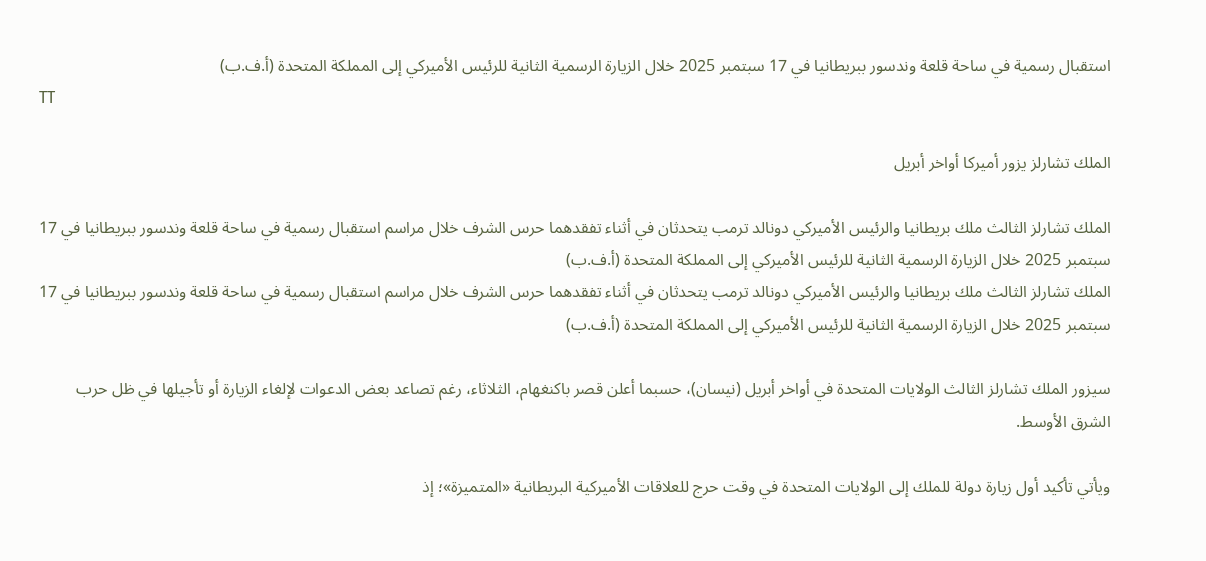استقبال رسمية في ساحة قلعة وندسور ببريطانيا في 17 سبتمبر 2025 خلال الزيارة الرسمية الثانية للرئيس الأميركي إلى المملكة المتحدة (أ.ف.ب)
TT

الملك تشارلز يزور أميركا أواخر أبريل

الملك تشارلز الثالث ملك بريطانيا والرئيس الأميركي دونالد ترمب يتحدثان في أثناء تفقدهما حرس الشرف خلال مراسم استقبال رسمية في ساحة قلعة وندسور ببريطانيا في 17 سبتمبر 2025 خلال الزيارة الرسمية الثانية للرئيس الأميركي إلى المملكة المتحدة (أ.ف.ب)
الملك تشارلز الثالث ملك بريطانيا والرئيس الأميركي دونالد ترمب يتحدثان في أثناء تفقدهما حرس الشرف خلال مراسم استقبال رسمية في ساحة قلعة وندسور ببريطانيا في 17 سبتمبر 2025 خلال الزيارة الرسمية الثانية للرئيس الأميركي إلى المملكة المتحدة (أ.ف.ب)

سيزور الملك تشارلز الثالث الولايات المتحدة في أواخر أبريل (نيسان)، حسبما أعلن قصر باكنغهام، الثلاثاء، رغم تصاعد بعض الدعوات لإلغاء الزيارة أو تأجيلها في ظل حرب الشرق الأوسط.

ويأتي تأكيد أول زيارة دولة للملك إلى الولايات المتحدة في وقت حرج للعلاقات الأميركية البريطانية «المتميزة»؛ إذ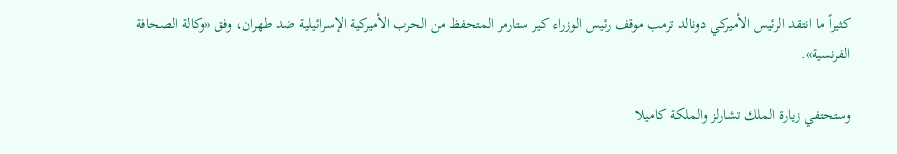كثيراً ما انتقد الرئيس الأميركي دونالد ترمب موقف رئيس الوزراء كير ستارمر المتحفظ من الحرب الأميركية الإسرائيلية ضد طهران، وفق «وكالة الصحافة الفرنسية».

وستحتفي زيارة الملك تشارلز والملكة كاميلا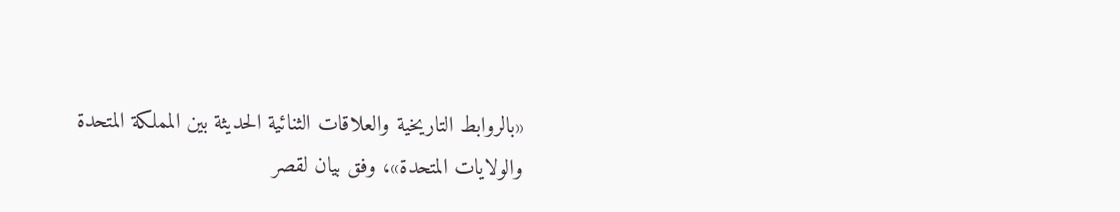«بالروابط التاريخية والعلاقات الثنائية الحديثة بين المملكة المتحدة والولايات المتحدة»، وفق بيان لقصر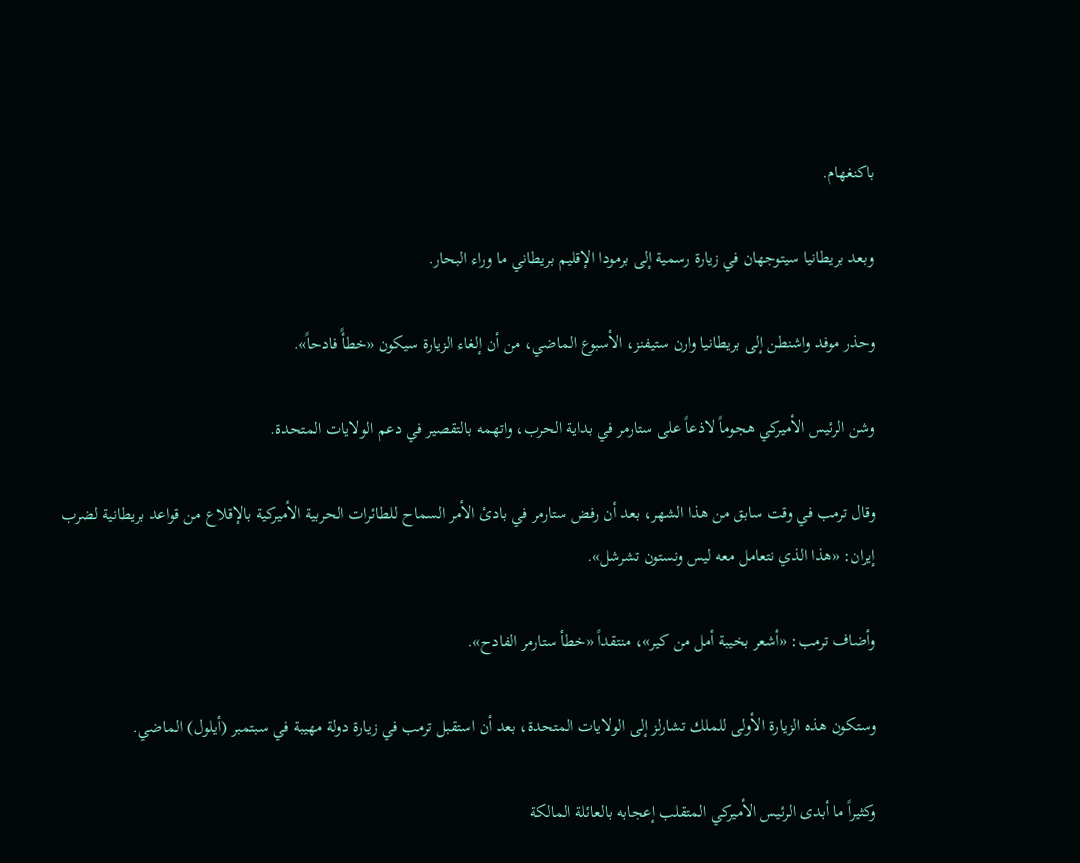باكنغهام.

وبعد بريطانيا سيتوجهان في زيارة رسمية إلى برمودا الإقليم بريطاني ما وراء البحار.

وحذر موفد واشنطن إلى بريطانيا وارن ستيفنز، الأسبوع الماضي، من أن إلغاء الزيارة سيكون «خطأً فادحاً».

وشن الرئيس الأميركي هجوماً لاذعاً على ستارمر في بداية الحرب، واتهمه بالتقصير في دعم الولايات المتحدة.

وقال ترمب في وقت سابق من هذا الشهر، بعد أن رفض ستارمر في بادئ الأمر السماح للطائرات الحربية الأميركية بالإقلاع من قواعد بريطانية لضرب إيران: «هذا الذي نتعامل معه ليس ونستون تشرشل».

وأضاف ترمب: «أشعر بخيبة أمل من كير»، منتقداً «خطأ ستارمر الفادح».

وستكون هذه الزيارة الأولى للملك تشارلز إلى الولايات المتحدة، بعد أن استقبل ترمب في زيارة دولة مهيبة في سبتمبر (أيلول) الماضي.

وكثيراً ما أبدى الرئيس الأميركي المتقلب إعجابه بالعائلة المالكة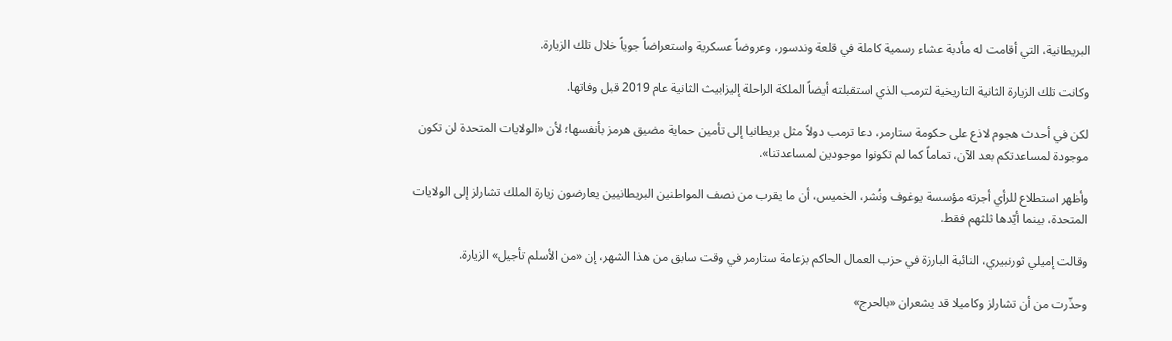البريطانية، التي أقامت له مأدبة عشاء رسمية كاملة في قلعة وندسور، وعروضاً عسكرية واستعراضاً جوياً خلال تلك الزيارة.

وكانت تلك الزيارة الثانية التاريخية لترمب الذي استقبلته أيضاً الملكة الراحلة إليزابيث الثانية عام 2019 قبل وفاتها.

لكن في أحدث هجوم لاذع على حكومة ستارمر، دعا ترمب دولاً مثل بريطانيا إلى تأمين حماية مضيق هرمز بأنفسها؛ لأن «الولايات المتحدة لن تكون موجودة لمساعدتكم بعد الآن، تماماً كما لم تكونوا موجودين لمساعدتنا».

وأظهر استطلاع للرأي أجرته مؤسسة يوغوف ونُشر، الخميس، أن ما يقرب من نصف المواطنين البريطانيين يعارضون زيارة الملك تشارلز إلى الولايات المتحدة، بينما أيّدها ثلثهم فقط.

وقالت إميلي ثورنبيري، النائبة البارزة في حزب العمال الحاكم بزعامة ستارمر في وقت سابق من هذا الشهر، إن «من الأسلم تأجيل» الزيارة.

وحذّرت من أن تشارلز وكاميلا قد يشعران «بالحرج»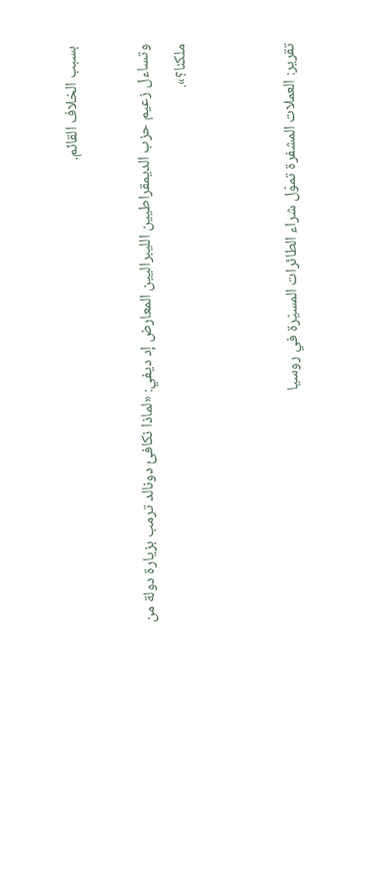بسبب الخلاف القائم.

وتساءل زعيم حزب الديمقراطيين الليبراليين المعارض إد ديفي: «لماذا نكافئ دونالد ترمب بزيارة دولة من ملكنا؟».


تقرير: العملات المشفرة تموّل شراء الطائرات المسيّرة في روسيا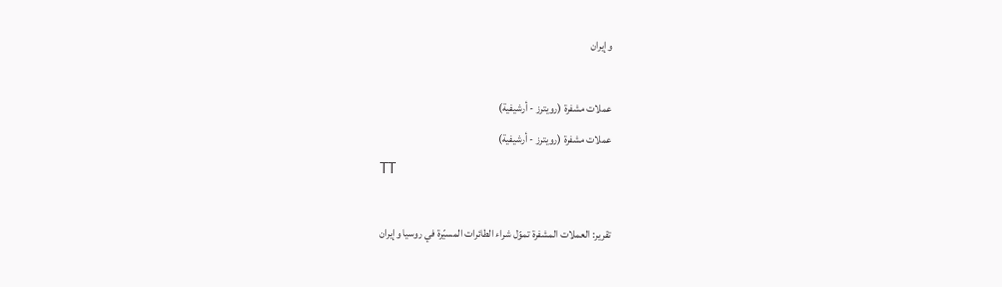وإيران

عملات مشفرة (رويترز - أرشيفية)
عملات مشفرة (رويترز - أرشيفية)
TT

تقرير: العملات المشفرة تموّل شراء الطائرات المسيّرة في روسيا وإيران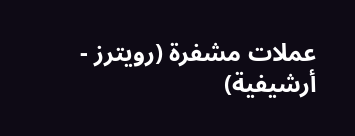عملات مشفرة (رويترز - أرشيفية)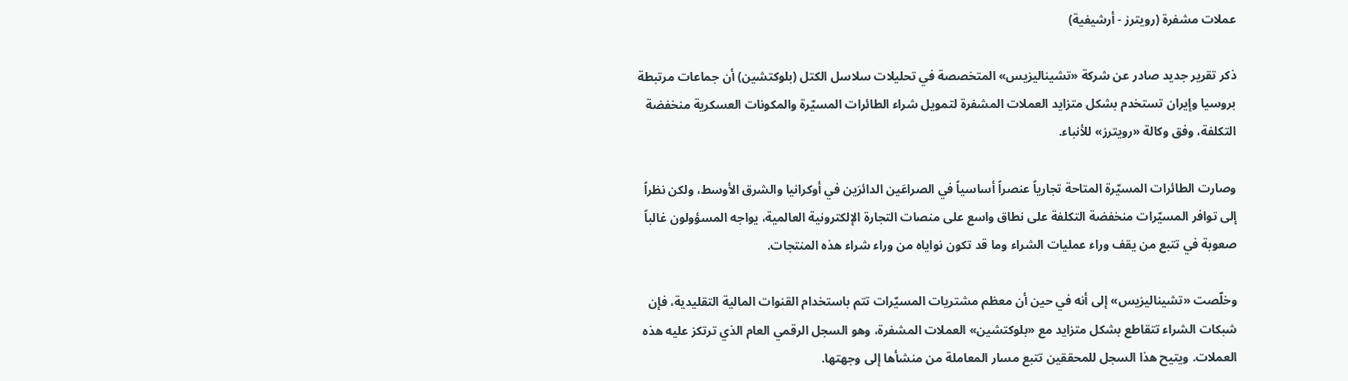عملات مشفرة (رويترز - أرشيفية)

ذكر تقرير جديد صادر عن شركة «تشيناليزيس» المتخصصة في تحليلات سلاسل الكتل (بلوكتشين) أن جماعات مرتبطة بروسيا وإيران تستخدم بشكل متزايد العملات المشفرة لتمويل شراء الطائرات المسيّرة والمكونات العسكرية منخفضة التكلفة، وفق وكالة «رويترز» للأنباء.

وصارت الطائرات المسيّرة المتاحة تجارياً عنصراً أساسياً في الصراعَين الدائرَين في أوكرانيا والشرق الأوسط، ولكن نظراً إلى توافر المسيّرات منخفضة التكلفة على نطاق واسع على منصات التجارة الإلكترونية العالمية، يواجه المسؤولون غالباً صعوبة في تتبع من يقف وراء عمليات الشراء وما قد تكون نواياه من وراء شراء هذه المنتجات.

وخلّصت «تشيناليزيس» إلى أنه في حين أن معظم مشتريات المسيّرات تتم باستخدام القنوات المالية التقليدية، فإن شبكات الشراء تتقاطع بشكل متزايد مع «بلوكتشين» العملات المشفرة، وهو السجل الرقمي العام الذي ترتكز عليه هذه العملات. ويتيح هذا السجل للمحققين تتبع مسار المعاملة من منشأها إلى وجهتها.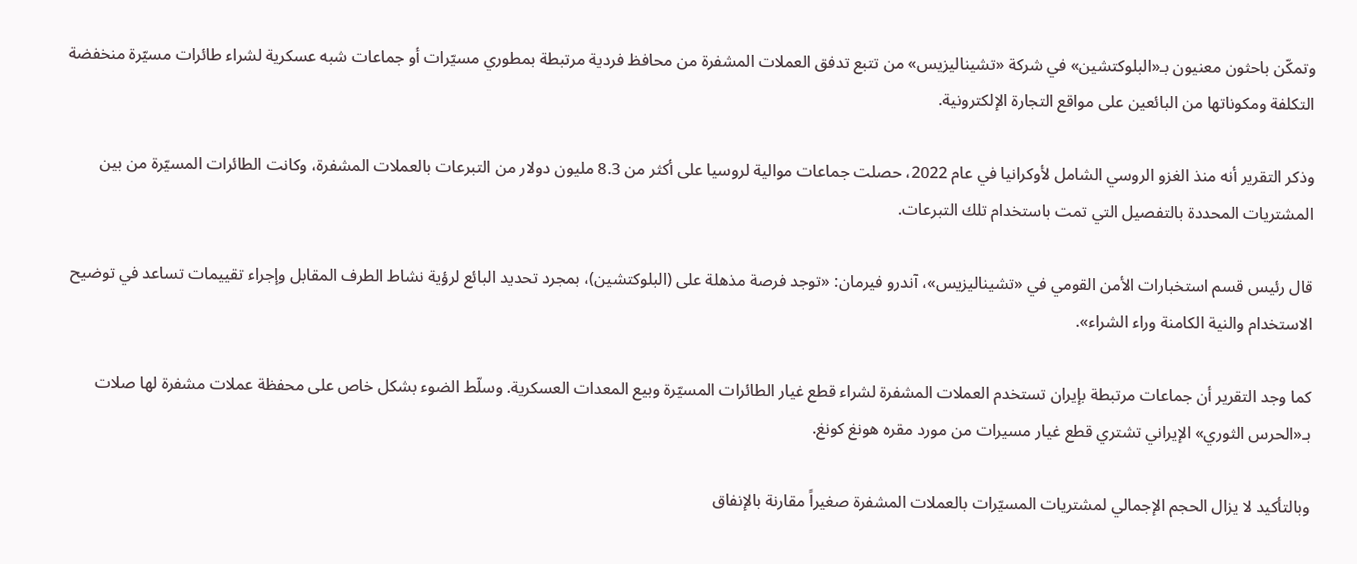وتمكّن باحثون معنيون بـ«البلوكتشين» في شركة «تشيناليزيس» من تتبع تدفق العملات المشفرة من محافظ فردية مرتبطة بمطوري مسيّرات أو جماعات شبه عسكرية لشراء طائرات مسيّرة منخفضة التكلفة ومكوناتها من البائعين على مواقع التجارة الإلكترونية.

وذكر التقرير أنه منذ الغزو الروسي الشامل لأوكرانيا في عام 2022، حصلت جماعات موالية لروسيا على أكثر من 8.3 مليون دولار من التبرعات بالعملات المشفرة، وكانت الطائرات المسيّرة من بين المشتريات المحددة بالتفصيل التي تمت باستخدام تلك التبرعات.

قال رئيس قسم استخبارات الأمن القومي في «تشيناليزيس»، آندرو فيرمان: «توجد فرصة مذهلة على (البلوكتشين)، بمجرد تحديد البائع لرؤية نشاط الطرف المقابل وإجراء تقييمات تساعد في توضيح الاستخدام والنية الكامنة وراء الشراء».

كما وجد التقرير أن جماعات مرتبطة بإيران تستخدم العملات المشفرة لشراء قطع غيار الطائرات المسيّرة وبيع المعدات العسكرية. وسلّط الضوء بشكل خاص على محفظة عملات مشفرة لها صلات بـ«الحرس الثوري» الإيراني تشتري قطع غيار مسيرات من مورد مقره هونغ كونغ.

وبالتأكيد لا يزال الحجم الإجمالي لمشتريات المسيّرات بالعملات المشفرة صغيراً مقارنة بالإنفاق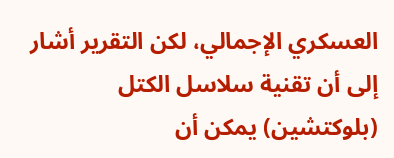العسكري الإجمالي، لكن التقرير أشار إلى أن تقنية سلاسل الكتل (بلوكتشين) يمكن أن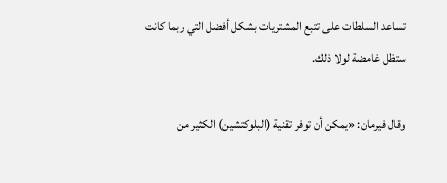تساعد السلطات على تتبع المشتريات بشكل أفضل التي ربما كانت ستظل غامضة لولا ذلك.

وقال فيرمان: «يمكن أن توفر تقنية (البلوكتشين) الكثير من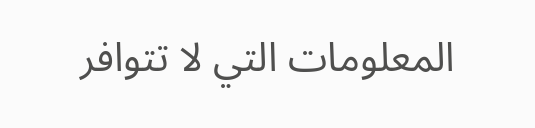المعلومات التي لا تتوافر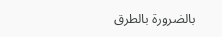بالضرورة بالطرق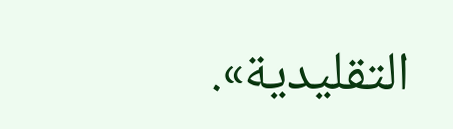التقليدية».